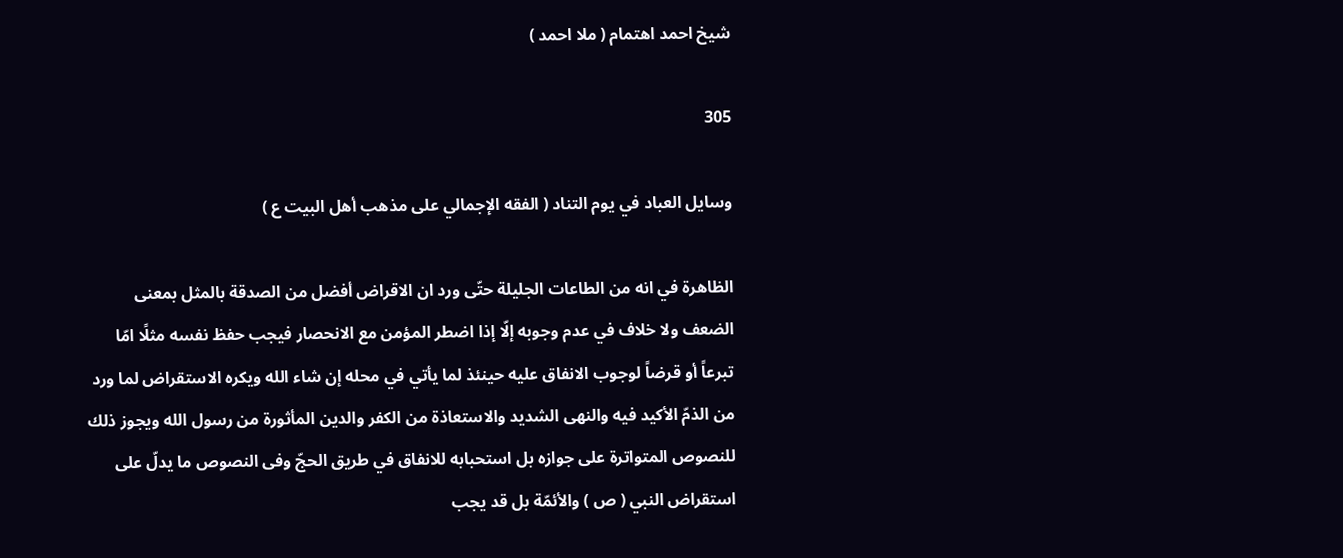شيخ احمد اهتمام ( ملا احمد )

305

وسايل العباد في يوم التناد ( الفقه الإجمالي على مذهب أهل البيت ع )

الظاهرة في انه من الطاعات الجليلة حتّى ورد ان الاقراض أفضل من الصدقة بالمثل بمعنى الضعف ولا خلاف في عدم وجوبه إلّا إذا اضطر المؤمن مع الانحصار فيجب حفظ نفسه مثلًا امّا تبرعاً أو قرضاً لوجوب الانفاق عليه حينئذ لما يأتي في محله إن شاء الله ويكره الاستقراض لما ورد من الذمّ الأكيد فيه والنهى الشديد والاستعاذة من الكفر والدين المأثورة من رسول الله ويجوز ذلك للنصوص المتواترة على جوازه بل استحبابه للانفاق في طريق الحجّ وفى النصوص ما يدلّ على استقراض النبي ( ص ) والأئمّة بل قد يجب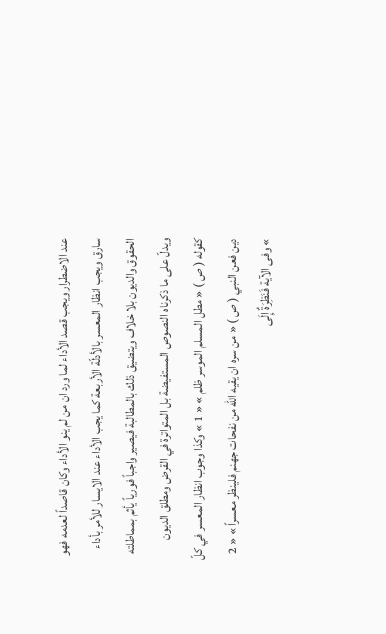عند الاضطرار ويجب قصد الأداء لما ورد ان من لم ينو الأداء وكان قاصداً لعدمه فهو سارق ويجب انظار المعسر بالأدلّة الأربعة كما يجب الأداء عند الايسار للأمر بأداء الحقوق والديون بلا خلاف ويتضيق ذلك بالمطالبة فيصير واجباً فورياً يأثم بمماطلته ويدلّ على ما ذكرناه النصوص المستفيضة بل المتواترة في القرض ومطلق الديون كقوله ( ص ) « مطل المسلم الموسر ظلم » « 1 » وكذا وجوب انظار المعسر في كلّ دين فعن النبي ( ص ) « من سره ان يقيه الله من نفحات جهنم فلينظر معسراً » « 2 » وفى الآية فَنَظِرَةٌ إِلَى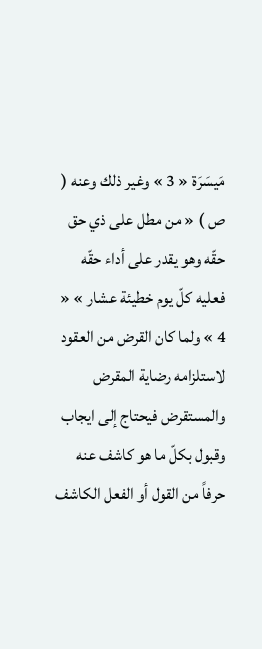مَيسَرَة « 3 » وغير ذلك وعنه ( ص ) « من مطل على ذي حق حقّه وهو يقدر على أداء حقّه فعليه كلّ يوم خطيئة عشار » « 4 » ولما كان القرض من العقود لاستلزامه رضاية المقرض والمستقرض فيحتاج إلى ايجاب وقبول بكلّ ما هو كاشف عنه حرفاً من القول أو الفعل الكاشف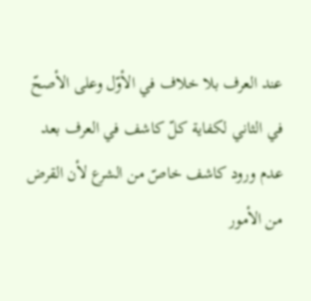عند العرف بلا خلاف في الأوّل وعلى الأصحّ في الثاني لكفاية كلّ كاشف في العرف بعد عدم ورود كاشف خاصّ من الشرع لأن القرض من الأمور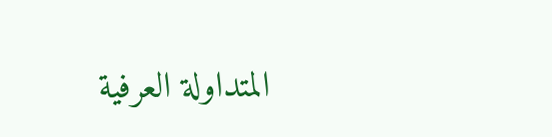المتداولة العرفية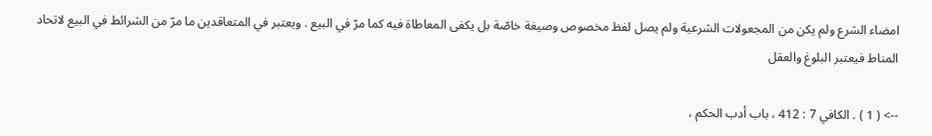امضاء الشرع ولم يكن من المجعولات الشرعية ولم يصل لفظ مخصوص وصيغة خاصّة بل يكفى المعاطاة فيه كما مرّ في البيع . ويعتبر في المتعاقدين ما مرّ من الشرائط في البيع لاتحاد المناط فيعتبر البلوغ والعقل

--> ( 1 ) . الكافي 7 : 412 ، باب أدب الحكم ،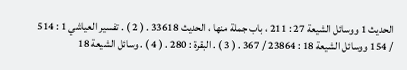الحديث 1 ووسائل الشيعة 27 : 211 ، باب جملة منها ، الحديث 33618 . ( 2 ) . تفسير العياشي 1 : 514 / 154 ووسائل الشيعة 18 : 23864 / 367 . ( 3 ) . البقرة : 280 . ( 4 ) . وسائل الشيعة 18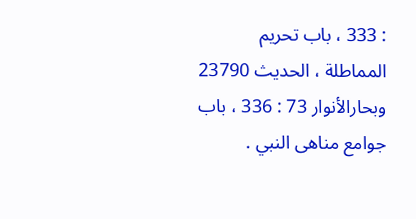: 333 ، باب تحريم المماطلة ، الحديث 23790 وبحارالأنوار 73 : 336 ، باب جوامع مناهى النبي .